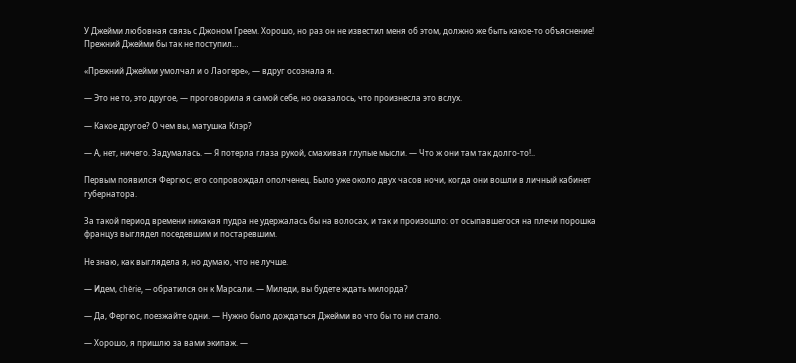У Джейми любовная связь с Джоном Греем. Хорошо, но раз он не известил меня об этом, должно же быть какое-то объяснение! Прежний Джейми бы так не поступил…

«Прежний Джейми умолчал и о Лаогере», — вдруг осознала я.

— Это не то, это другое, — проговорила я самой себе, но оказалось, что произнесла это вслух.

— Какое другое? О чем вы, матушка Клэр?

— А, нет, ничего. Задумалась. — Я потерла глаза рукой, смахивая глупые мысли. — Что ж они там так долго-то!..

Первым появился Фергюс; его сопровождал ополченец. Было уже около двух часов ночи, когда они вошли в личный кабинет губернатора.

За такой период времени никакая пудра не удержалась бы на волосах, и так и произошло: от осыпавшегося на плечи порошка француз выглядел поседевшим и постаревшим.

Не знаю, как выглядела я, но думаю, что не лучше.

— Идем, chèrie, — обратился он к Марсали. — Миледи, вы будете ждать милорда?

— Да, Фергюс, поезжайте одни. — Нужно было дождаться Джейми во что бы то ни стало.

— Хорошо, я пришлю за вами экипаж. —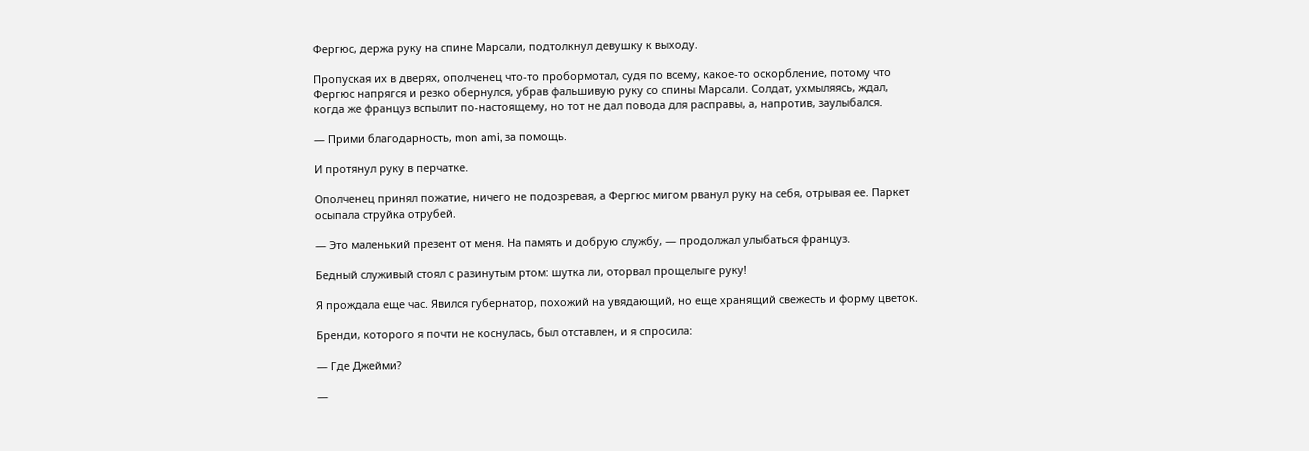Фергюс, держа руку на спине Марсали, подтолкнул девушку к выходу.

Пропуская их в дверях, ополченец что-то пробормотал, судя по всему, какое-то оскорбление, потому что Фергюс напрягся и резко обернулся, убрав фальшивую руку со спины Марсали. Солдат, ухмыляясь, ждал, когда же француз вспылит по-настоящему, но тот не дал повода для расправы, а, напротив, заулыбался.

— Прими благодарность, mon ami, за помощь.

И протянул руку в перчатке.

Ополченец принял пожатие, ничего не подозревая, а Фергюс мигом рванул руку на себя, отрывая ее. Паркет осыпала струйка отрубей.

— Это маленький презент от меня. На память и добрую службу, — продолжал улыбаться француз.

Бедный служивый стоял с разинутым ртом: шутка ли, оторвал прощелыге руку!

Я прождала еще час. Явился губернатор, похожий на увядающий, но еще хранящий свежесть и форму цветок.

Бренди, которого я почти не коснулась, был отставлен, и я спросила:

— Где Джейми?

—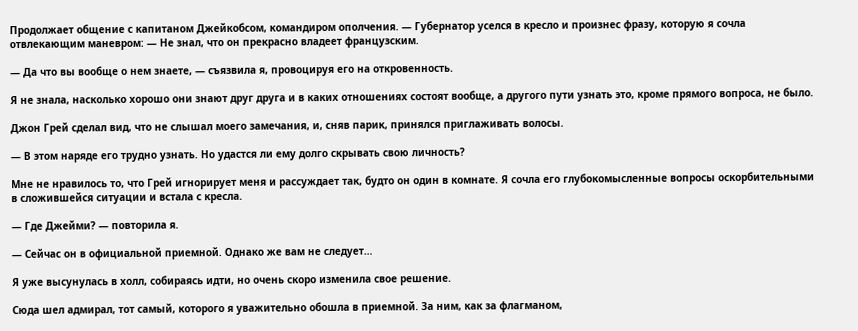Продолжает общение с капитаном Джейкобсом, командиром ополчения. — Губернатор уселся в кресло и произнес фразу, которую я сочла отвлекающим маневром: — Не знал, что он прекрасно владеет французским.

— Да что вы вообще о нем знаете, — съязвила я, провоцируя его на откровенность.

Я не знала, насколько хорошо они знают друг друга и в каких отношениях состоят вообще, а другого пути узнать это, кроме прямого вопроса, не было.

Джон Грей сделал вид, что не слышал моего замечания, и, сняв парик, принялся приглаживать волосы.

— В этом наряде его трудно узнать. Но удастся ли ему долго скрывать свою личность?

Мне не нравилось то, что Грей игнорирует меня и рассуждает так, будто он один в комнате. Я сочла его глубокомысленные вопросы оскорбительными в сложившейся ситуации и встала с кресла.

— Где Джейми? — повторила я.

— Сейчас он в официальной приемной. Однако же вам не следует…

Я уже высунулась в холл, собираясь идти, но очень скоро изменила свое решение.

Сюда шел адмирал, тот самый, которого я уважительно обошла в приемной. За ним, как за флагманом,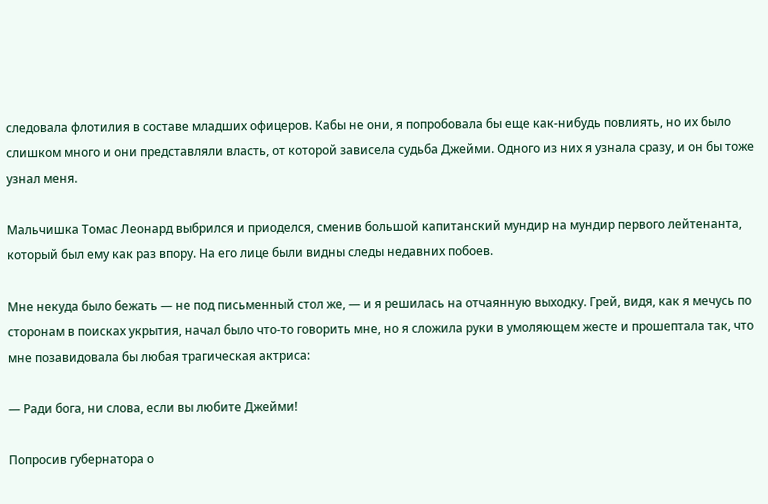следовала флотилия в составе младших офицеров. Кабы не они, я попробовала бы еще как-нибудь повлиять, но их было слишком много и они представляли власть, от которой зависела судьба Джейми. Одного из них я узнала сразу, и он бы тоже узнал меня.

Мальчишка Томас Леонард выбрился и приоделся, сменив большой капитанский мундир на мундир первого лейтенанта, который был ему как раз впору. На его лице были видны следы недавних побоев.

Мне некуда было бежать — не под письменный стол же, — и я решилась на отчаянную выходку. Грей, видя, как я мечусь по сторонам в поисках укрытия, начал было что-то говорить мне, но я сложила руки в умоляющем жесте и прошептала так, что мне позавидовала бы любая трагическая актриса:

— Ради бога, ни слова, если вы любите Джейми!

Попросив губернатора о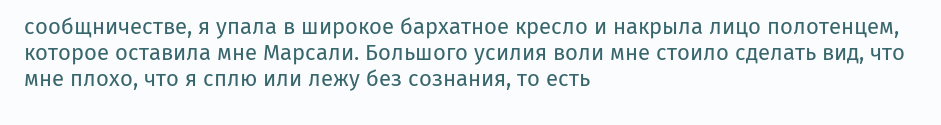сообщничестве, я упала в широкое бархатное кресло и накрыла лицо полотенцем, которое оставила мне Марсали. Большого усилия воли мне стоило сделать вид, что мне плохо, что я сплю или лежу без сознания, то есть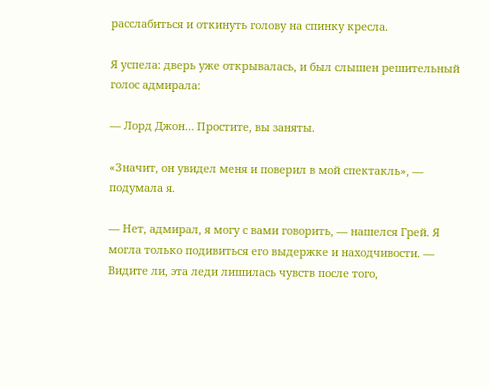расслабиться и откинуть голову на спинку кресла.

Я успела: дверь уже открывалась, и был слышен решительный голос адмирала:

— Лорд Джон… Простите, вы заняты.

«Значит, он увидел меня и поверил в мой спектакль», — подумала я.

— Нет, адмирал, я могу с вами говорить, — нашелся Грей. Я могла только подивиться его выдержке и находчивости. — Видите ли, эта леди лишилась чувств после того,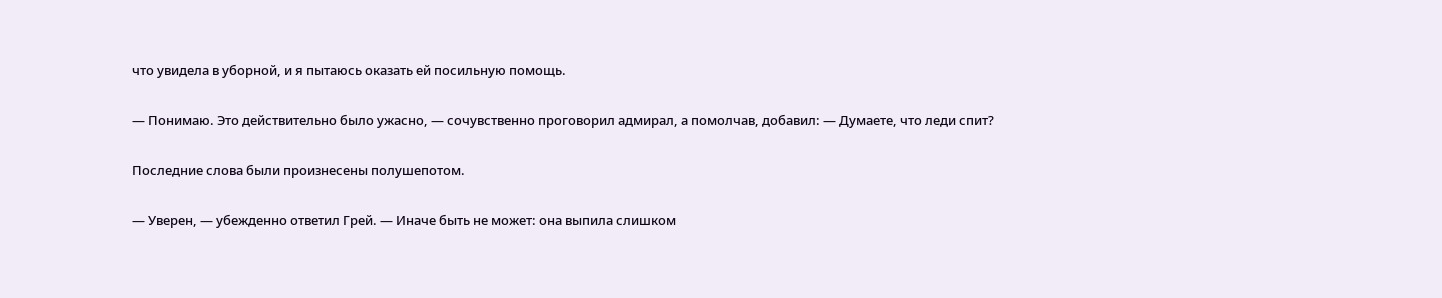что увидела в уборной, и я пытаюсь оказать ей посильную помощь.

— Понимаю. Это действительно было ужасно, — сочувственно проговорил адмирал, а помолчав, добавил: — Думаете, что леди спит?

Последние слова были произнесены полушепотом.

— Уверен, — убежденно ответил Грей. — Иначе быть не может: она выпила слишком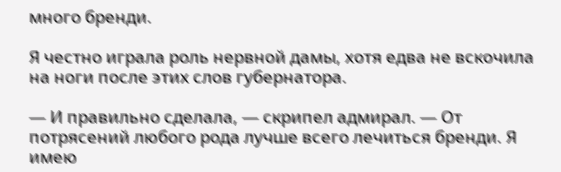много бренди.

Я честно играла роль нервной дамы, хотя едва не вскочила на ноги после этих слов губернатора.

— И правильно сделала, — скрипел адмирал. — От потрясений любого рода лучше всего лечиться бренди. Я имею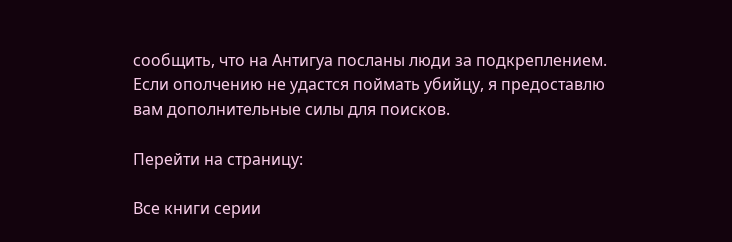сообщить, что на Антигуа посланы люди за подкреплением. Если ополчению не удастся поймать убийцу, я предоставлю вам дополнительные силы для поисков.

Перейти на страницу:

Все книги серии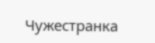Чужестранка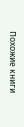Похожие книги